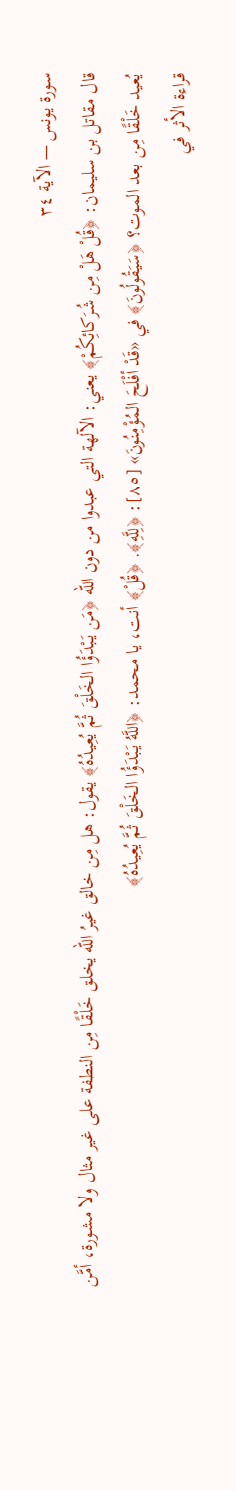سورة يونس — الآية ٣٤
قال مقاتل بن سليمان: ﴿قُلْ هَلْ مِن شُرَكائِكُمْ﴾ يعني: الآلهة التي عبدوا من دون الله ﴿مَن يَبْدَؤُا الخَلْقَ ثُمَّ يُعِيدُهُ﴾ يقول: هل مِن خالق غيرُ الله يخلق خَلْقًا مِن النطفة على غير مثال ولا مشورة، أمَّن يُعيد خَلْقًا مِن بعد الموت؟ ﴿سَيَقُولُونَ﴾ في «قَدْ أفْلَحَ المُؤْمِنُونَ» [٨٥]: ﴿لِلَّهِ﴾. ﴿قُلْ﴾ أنت، يا محمد: ﴿اللَّهُ يَبْدَؤُا الخَلْقَ ثُمَّ يُعِيدُهُ﴾
قراءة الأثر في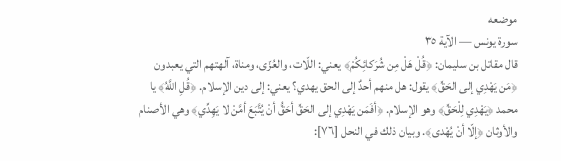موضعه
سورة يونس — الآية ٣٥
قال مقاتل بن سليمان: ﴿قُلْ هَلْ مِن شُرَكائِكُمْ﴾ يعني: اللّات، والعُزّى، ومناة، آلهتهم التي يعبدون ﴿مَن يَهْدِي إلى الحَقِّ﴾ يقول: هل منهم أحدٌ إلى الحق يهدي؟ يعني: إلى دين الإسلام. ﴿قُلِ اللَّهُ﴾ يا محمد ﴿يَهْدِي لِلْحَقِّ﴾ وهو الإسلام. ﴿أفَمَن يَهْدِي إلى الحَقِّ أحَقُّ أنْ يُتَّبَعَ أمَّنْ لا يَهِدِّي﴾ وهي الأصنام والأوثان ﴿إلّا أنْ يُهْدى﴾. وبيان ذلك في النحل [٧٦]: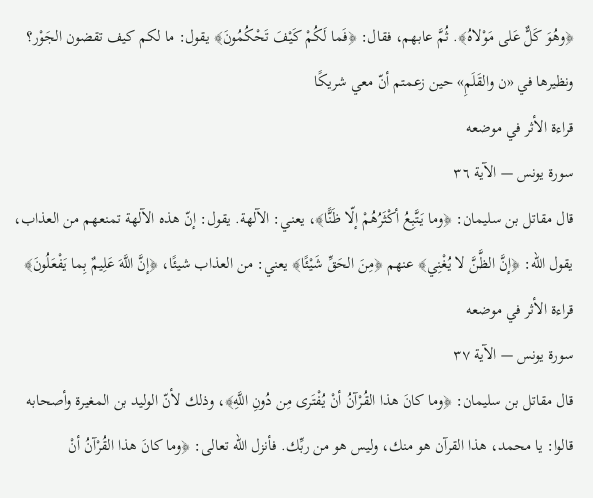﴿وهُوَ كَلٌّ عَلى مَوْلاهُ﴾. ثُمَّ عابهم، فقال: ﴿فَما لَكُمْ كَيْفَ تَحْكُمُونَ﴾ يقول: ما لكم كيف تقضون الجَوْر؟ ونظيرها في «ن والقَلَمِ» حين زعمتم أنّ معي شريكًا
قراءة الأثر في موضعه
سورة يونس — الآية ٣٦
قال مقاتل بن سليمان: ﴿وما يَتَّبِعُ أكْثَرُهُمْ إلّا ظَنًّا﴾، يعني: الآلهة. يقول: إنّ هذه الآلهة تمنعهم من العذاب، يقول الله: ﴿إنَّ الظَّنَّ لا يُغْنِي﴾ عنهم ﴿مِنَ الحَقِّ شَيْئًا﴾ يعني: من العذاب شيئًا، ﴿إنَّ اللَّهَ عَلِيمٌ بِما يَفْعَلُونَ﴾
قراءة الأثر في موضعه
سورة يونس — الآية ٣٧
قال مقاتل بن سليمان: ﴿وما كانَ هذا القُرْآنُ أنْ يُفْتَرى مِن دُونِ اللَّهِ﴾، وذلك لأنّ الوليد بن المغيرة وأصحابه قالوا: يا محمد، هذا القرآن هو منك، وليس هو من ربِّك. فأنزل الله تعالى: ﴿وما كانَ هذا القُرْآنُ أنْ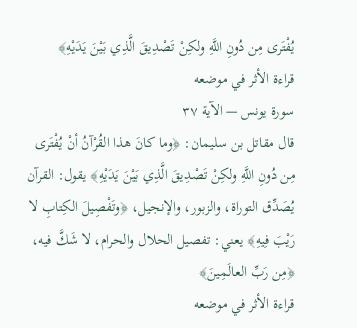يُفْتَرى مِن دُونِ اللَّهِ ولكِنْ تَصْدِيقَ الَّذِي بَيْنَ يَدَيْهِ﴾
قراءة الأثر في موضعه
سورة يونس — الآية ٣٧
قال مقاتل بن سليمان: ﴿وما كانَ هذا القُرْآنُ أنْ يُفْتَرى مِن دُونِ اللَّهِ ولكِنْ تَصْدِيقَ الَّذِي بَيْنَ يَدَيْهِ﴾ يقول: القرآن يُصَدِّق التوراة، والزبور، والإنجيل، ﴿وتَفْصِيلَ الكِتابِ لا رَيْبَ فِيهِ﴾ يعني: تفصيل الحلال والحرام، لا شَكَّ فيه، ﴿مِن رَبِّ العالَمِينَ﴾
قراءة الأثر في موضعه